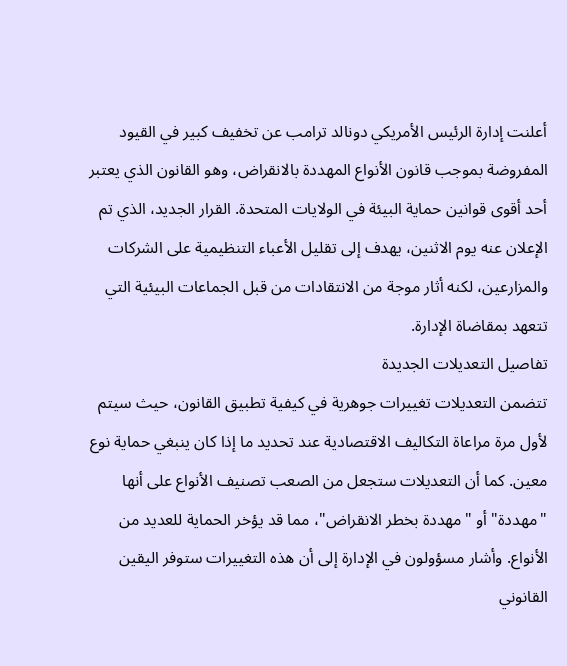أعلنت إدارة الرئيس الأمريكي دونالد ترامب عن تخفيف كبير في القيود المفروضة بموجب قانون الأنواع المهددة بالانقراض، وهو القانون الذي يعتبر أحد أقوى قوانين حماية البيئة في الولايات المتحدة. القرار الجديد، الذي تم الإعلان عنه يوم الاثنين، يهدف إلى تقليل الأعباء التنظيمية على الشركات والمزارعين، لكنه أثار موجة من الانتقادات من قبل الجماعات البيئية التي تتعهد بمقاضاة الإدارة.
تفاصيل التعديلات الجديدة
تتضمن التعديلات تغييرات جوهرية في كيفية تطبيق القانون، حيث سيتم لأول مرة مراعاة التكاليف الاقتصادية عند تحديد ما إذا كان ينبغي حماية نوع معين. كما أن التعديلات ستجعل من الصعب تصنيف الأنواع على أنها "مهددة" أو "مهددة بخطر الانقراض"، مما قد يؤخر الحماية للعديد من الأنواع. وأشار مسؤولون في الإدارة إلى أن هذه التغييرات ستوفر اليقين القانوني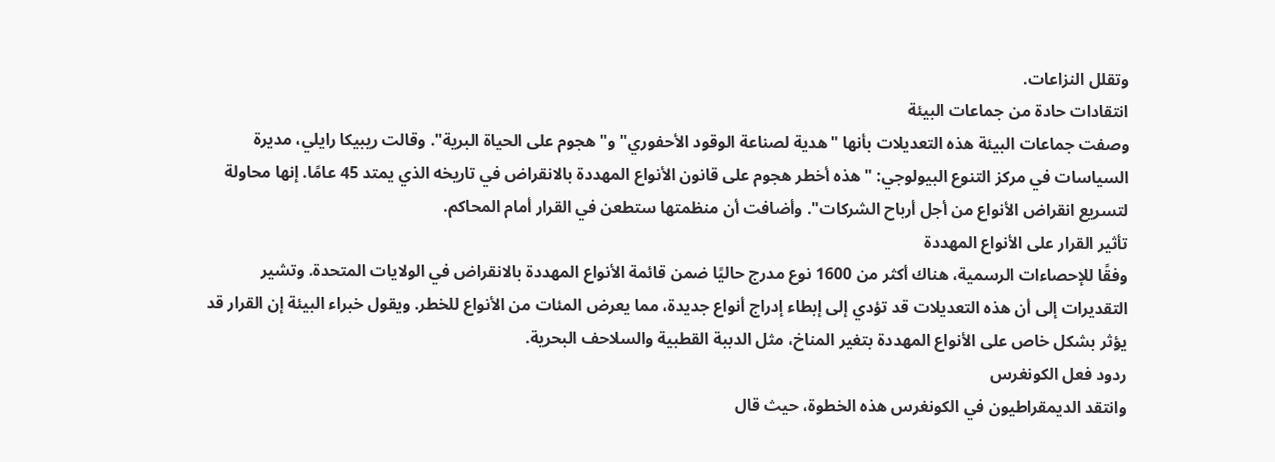وتقلل النزاعات.
انتقادات حادة من جماعات البيئة
وصفت جماعات البيئة هذه التعديلات بأنها "هدية لصناعة الوقود الأحفوري" و"هجوم على الحياة البرية". وقالت ريبيكا رايلي، مديرة السياسات في مركز التنوع البيولوجي: "هذه أخطر هجوم على قانون الأنواع المهددة بالانقراض في تاريخه الذي يمتد 45 عامًا. إنها محاولة لتسريع انقراض الأنواع من أجل أرباح الشركات". وأضافت أن منظمتها ستطعن في القرار أمام المحاكم.
تأثير القرار على الأنواع المهددة
وفقًا للإحصاءات الرسمية، هناك أكثر من 1600 نوع مدرج حاليًا ضمن قائمة الأنواع المهددة بالانقراض في الولايات المتحدة. وتشير التقديرات إلى أن هذه التعديلات قد تؤدي إلى إبطاء إدراج أنواع جديدة، مما يعرض المئات من الأنواع للخطر. ويقول خبراء البيئة إن القرار قد يؤثر بشكل خاص على الأنواع المهددة بتغير المناخ، مثل الدببة القطبية والسلاحف البحرية.
ردود فعل الكونغرس
وانتقد الديمقراطيون في الكونغرس هذه الخطوة، حيث قال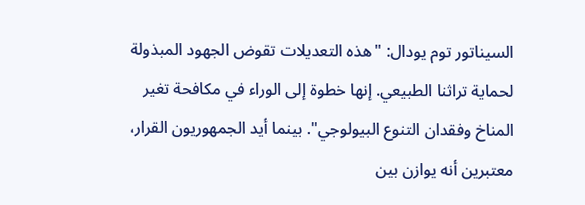السيناتور توم يودال: "هذه التعديلات تقوض الجهود المبذولة لحماية تراثنا الطبيعي. إنها خطوة إلى الوراء في مكافحة تغير المناخ وفقدان التنوع البيولوجي". بينما أيد الجمهوريون القرار، معتبرين أنه يوازن بين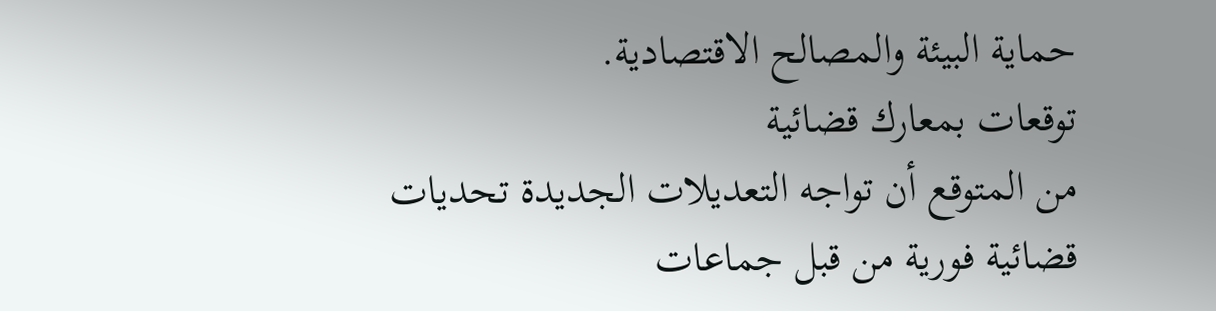حماية البيئة والمصالح الاقتصادية.
توقعات بمعارك قضائية
من المتوقع أن تواجه التعديلات الجديدة تحديات قضائية فورية من قبل جماعات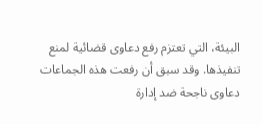البيئة، التي تعتزم رفع دعاوى قضائية لمنع تنفيذها. وقد سبق أن رفعت هذه الجماعات دعاوى ناجحة ضد إدارة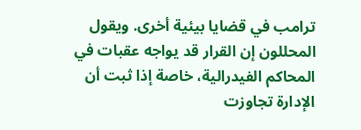ترامب في قضايا بيئية أخرى. ويقول المحللون إن القرار قد يواجه عقبات في المحاكم الفيدرالية، خاصة إذا ثبت أن الإدارة تجاوزت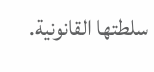سلطتها القانونية.